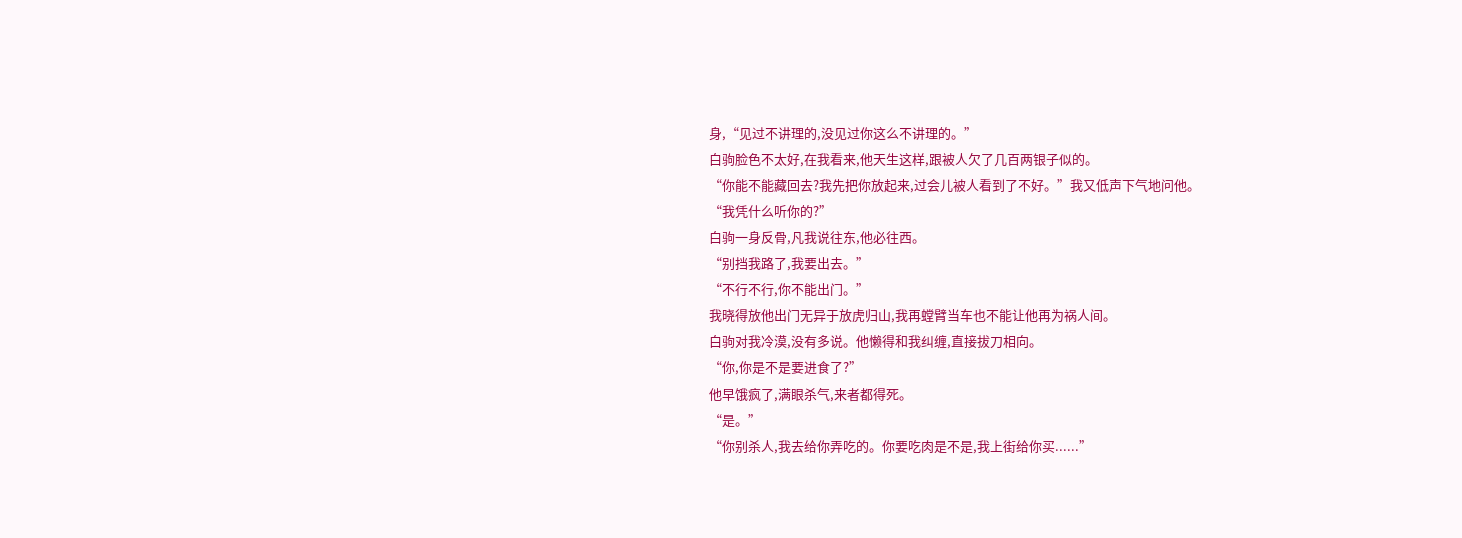身,“见过不讲理的,没见过你这么不讲理的。”
白驹脸色不太好,在我看来,他天生这样,跟被人欠了几百两银子似的。
“你能不能藏回去?我先把你放起来,过会儿被人看到了不好。”我又低声下气地问他。
“我凭什么听你的?”
白驹一身反骨,凡我说往东,他必往西。
“别挡我路了,我要出去。”
“不行不行,你不能出门。”
我晓得放他出门无异于放虎归山,我再螳臂当车也不能让他再为祸人间。
白驹对我冷漠,没有多说。他懒得和我纠缠,直接拔刀相向。
“你,你是不是要进食了?”
他早饿疯了,满眼杀气,来者都得死。
“是。”
“你别杀人,我去给你弄吃的。你要吃肉是不是,我上街给你买......”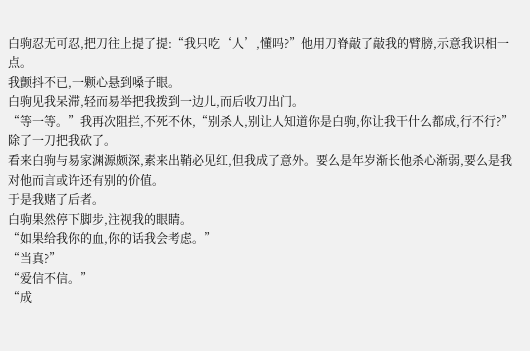白驹忍无可忍,把刀往上提了提:“我只吃‘人’,懂吗?”他用刀脊敲了敲我的臂膀,示意我识相一点。
我颤抖不已,一颗心悬到嗓子眼。
白驹见我呆滞,轻而易举把我拨到一边儿,而后收刀出门。
“等一等。”我再次阻拦,不死不休,“别杀人,别让人知道你是白驹,你让我干什么都成,行不行?”
除了一刀把我砍了。
看来白驹与易家渊源颇深,素来出鞘必见红,但我成了意外。要么是年岁渐长他杀心渐弱,要么是我对他而言或许还有别的价值。
于是我赌了后者。
白驹果然停下脚步,注视我的眼睛。
“如果给我你的血,你的话我会考虑。”
“当真?”
“爱信不信。”
“成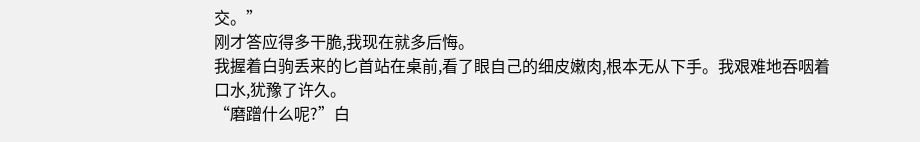交。”
刚才答应得多干脆,我现在就多后悔。
我握着白驹丢来的匕首站在桌前,看了眼自己的细皮嫩肉,根本无从下手。我艰难地吞咽着口水,犹豫了许久。
“磨蹭什么呢?”白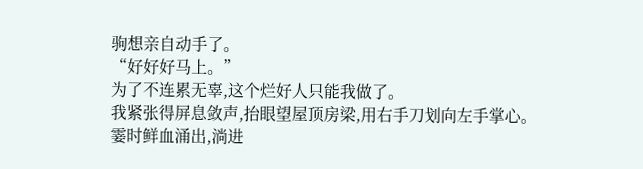驹想亲自动手了。
“好好好马上。”
为了不连累无辜,这个烂好人只能我做了。
我紧张得屏息敛声,抬眼望屋顶房梁,用右手刀划向左手掌心。
霎时鲜血涌出,淌进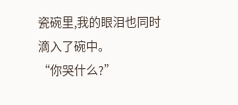瓷碗里,我的眼泪也同时滴入了碗中。
“你哭什么?”